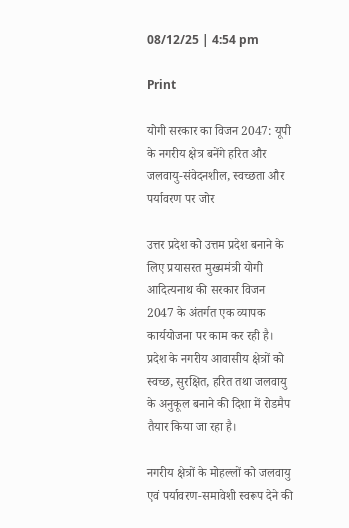08/12/25 | 4:54 pm

Print

योगी सरकार का विजन 2047: यूपी के नगरीय क्षेत्र बनेंगे हरित और जलवायु-संवेदनशील, स्वच्छता और पर्यावरण पर जोर

उत्तर प्रदेश को उत्तम प्रदेश बनाने के लिए प्रयासरत मुख्यमंत्री योगी आदित्यनाथ की सरकार विजन 2047 के अंतर्गत एक व्यापक कार्ययोजना पर काम कर रही है। प्रदेश के नगरीय आवासीय क्षेत्रों को स्वच्छ, सुरक्षित, हरित तथा जलवायु के अनुकूल बनाने की दिशा में रोडमैप तैयार किया जा रहा है।

नगरीय क्षेत्रों के मोहल्लों को जलवायु एवं पर्यावरण-समावेशी स्वरूप देने की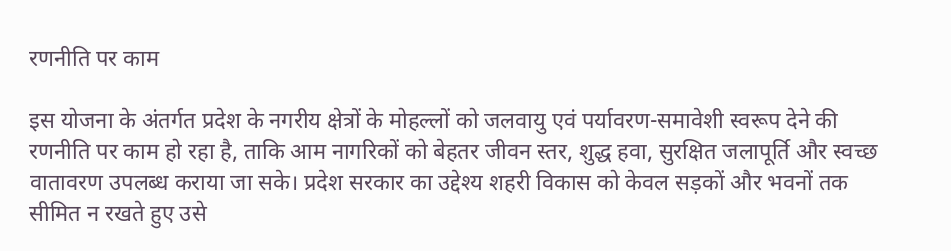रणनीति पर काम

इस योजना के अंतर्गत प्रदेश के नगरीय क्षेत्रों के मोहल्लों को जलवायु एवं पर्यावरण-समावेशी स्वरूप देने की रणनीति पर काम हो रहा है, ताकि आम नागरिकों को बेहतर जीवन स्तर, शुद्ध हवा, सुरक्षित जलापूर्ति और स्वच्छ वातावरण उपलब्ध कराया जा सके। प्रदेश सरकार का उद्देश्य शहरी विकास को केवल सड़कों और भवनों तक सीमित न रखते हुए उसे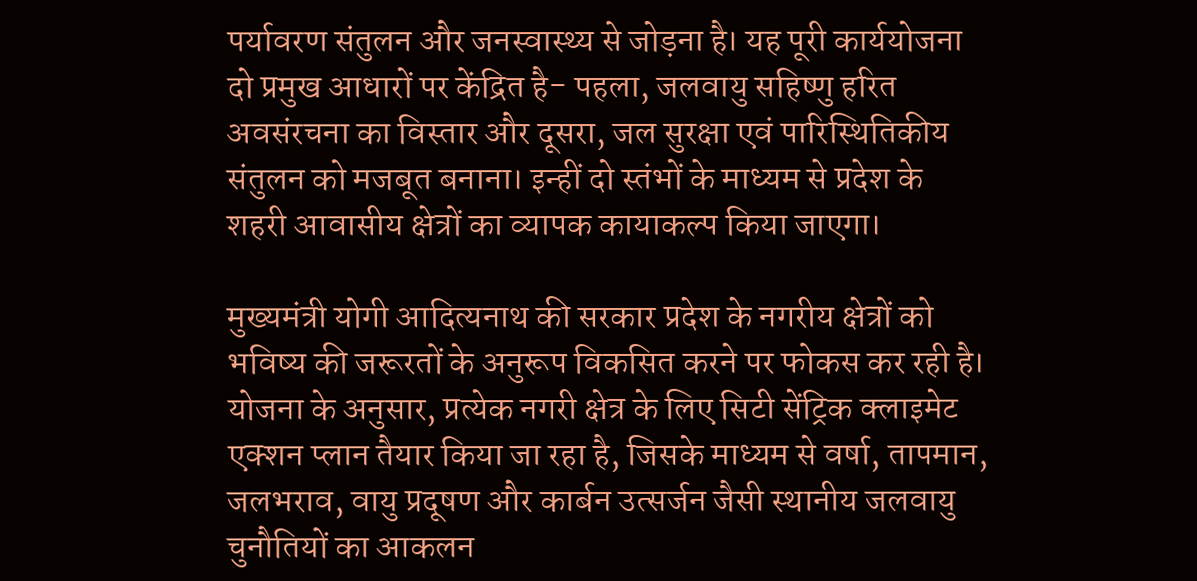पर्यावरण संतुलन और जनस्वास्थ्य से जोड़ना है। यह पूरी कार्ययोजना दो प्रमुख आधारों पर केंद्रित है- पहला, जलवायु सहिष्णु हरित अवसंरचना का विस्तार और दूसरा, जल सुरक्षा एवं पारिस्थितिकीय संतुलन को मजबूत बनाना। इन्हीं दो स्तंभों के माध्यम से प्रदेश के शहरी आवासीय क्षेत्रों का व्यापक कायाकल्प किया जाएगा।

मुख्यमंत्री योगी आदित्यनाथ की सरकार प्रदेश के नगरीय क्षेत्रों को भविष्य की जरूरतों के अनुरूप विकसित करने पर फोकस कर रही है। योजना के अनुसार, प्रत्येक नगरी क्षेत्र के लिए सिटी सेंट्रिक क्लाइमेट एक्शन प्लान तैयार किया जा रहा है, जिसके माध्यम से वर्षा, तापमान, जलभराव, वायु प्रदूषण और कार्बन उत्सर्जन जैसी स्थानीय जलवायु चुनौतियों का आकलन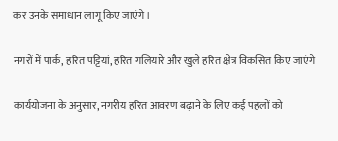कर उनके समाधान लागू किए जाएंगे।

नगरों में पार्क, हरित पट्टियां, हरित गलियारे और खुले हरित क्षेत्र विकसित किए जाएंगे

कार्ययोजना के अनुसार, नगरीय हरित आवरण बढ़ाने के लिए कई पहलों को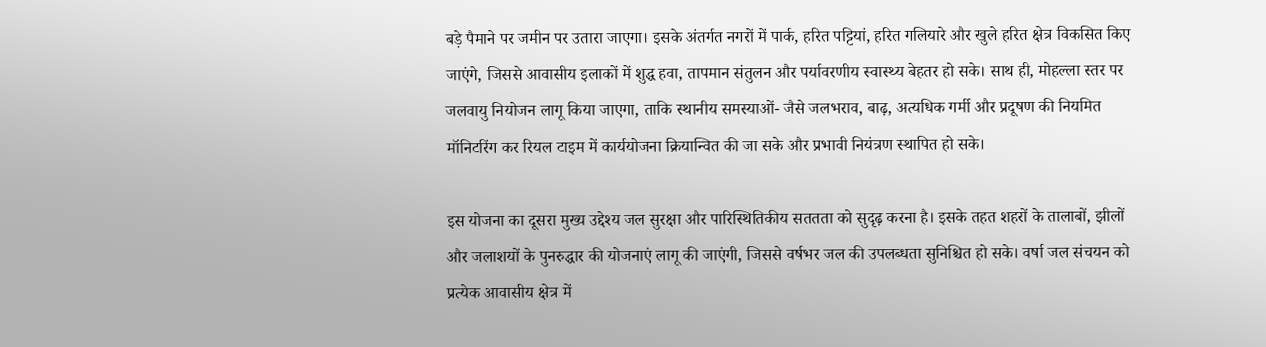बड़े पैमाने पर जमीन पर उतारा जाएगा। इसके अंतर्गत नगरों में पार्क, हरित पट्टियां, हरित गलियारे और खुले हरित क्षेत्र विकसित किए जाएंगे, जिससे आवासीय इलाकों में शुद्ध हवा, तापमान संतुलन और पर्यावरणीय स्वास्थ्य बेहतर हो सके। साथ ही, मोहल्ला स्तर पर जलवायु नियोजन लागू किया जाएगा, ताकि स्थानीय समस्याओं- जैसे जलभराव, बाढ़, अत्यधिक गर्मी और प्रदूषण की नियमित मॉनिटरिंग कर रियल टाइम में कार्ययोजना क्रियान्वित की जा सके और प्रभावी नियंत्रण स्थापित हो सके।

इस योजना का दूसरा मुख्य उद्देश्य जल सुरक्षा और पारिस्थितिकीय सततता को सुदृढ़ करना है। इसके तहत शहरों के तालाबों, झीलों और जलाशयों के पुनरुद्धार की योजनाएं लागू की जाएंगी, जिससे वर्षभर जल की उपलब्धता सुनिश्चित हो सके। वर्षा जल संचयन को प्रत्येक आवासीय क्षेत्र में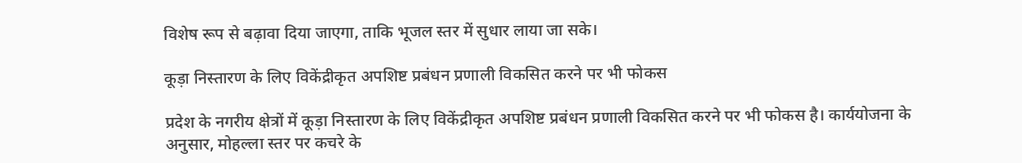विशेष रूप से बढ़ावा दिया जाएगा, ताकि भूजल स्तर में सुधार लाया जा सके।

कूड़ा निस्तारण के लिए विकेंद्रीकृत अपशिष्ट प्रबंधन प्रणाली विकसित करने पर भी फोकस

प्रदेश के नगरीय क्षेत्रों में कूड़ा निस्तारण के लिए विकेंद्रीकृत अपशिष्ट प्रबंधन प्रणाली विकसित करने पर भी फोकस है। कार्ययोजना के अनुसार, मोहल्ला स्तर पर कचरे के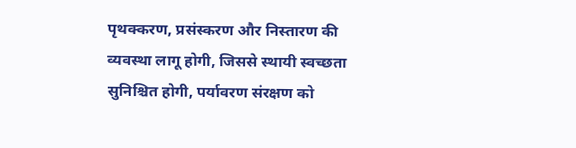पृथक्करण, प्रसंस्करण और निस्तारण की व्यवस्था लागू होगी, जिससे स्थायी स्वच्छता सुनिश्चित होगी, पर्यावरण संरक्षण को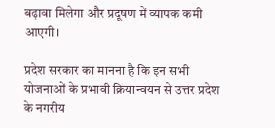बढ़ावा मिलेगा और प्रदूषण में व्यापक कमी आएगी।

प्रदेश सरकार का मानना है कि इन सभी योजनाओं के प्रभावी क्रियान्वयन से उत्तर प्रदेश के नगरीय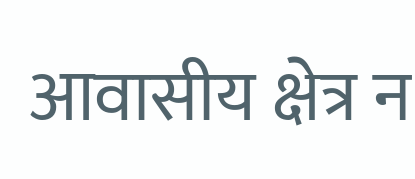आवासीय क्षेत्र न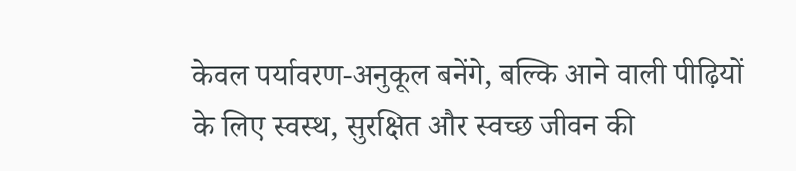केवल पर्यावरण-अनुकूल बनेंगे, बल्कि आने वाली पीढ़ियों के लिए स्वस्थ, सुरक्षित और स्वच्छ जीवन की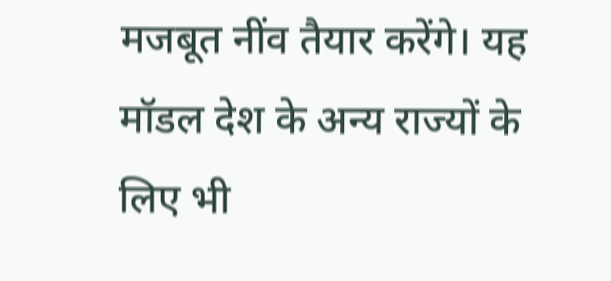मजबूत नींव तैयार करेंगे। यह मॉडल देश के अन्य राज्यों के लिए भी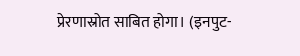प्रेरणास्रोत साबित होगा। (इनपुट-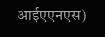आईएएनएस)